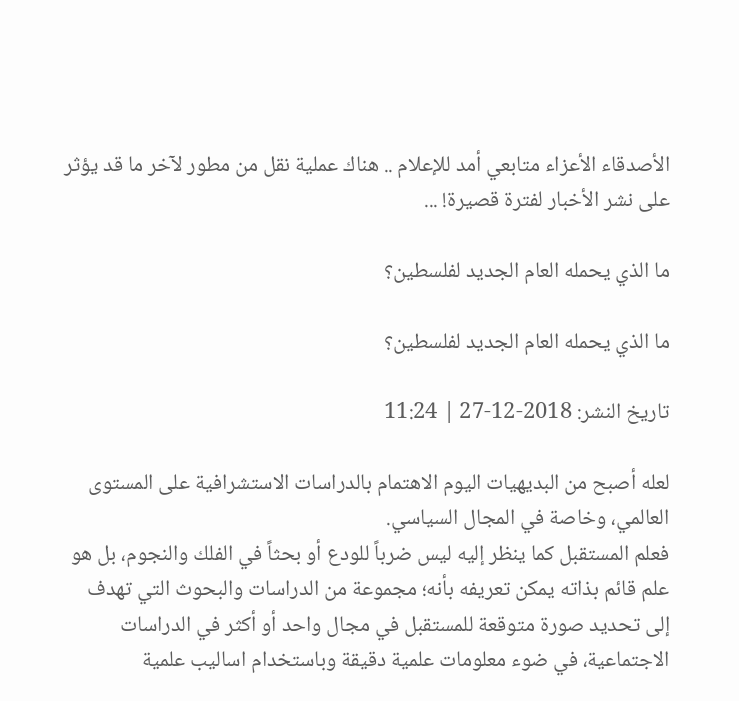الأصدقاء الأعزاء متابعي أمد للإعلام .. هناك عملية نقل من مطور لآخر ما قد يؤثر على نشر الأخبار لفترة قصيرة! ...

ما الذي يحمله العام الجديد لفلسطين؟

ما الذي يحمله العام الجديد لفلسطين؟

تاريخ النشر: 2018-12-27 | 11:24

لعله أصبح من البديهيات اليوم الاهتمام بالدراسات الاستشرافية على المستوى العالمي، وخاصة في المجال السياسي.
فعلم المستقبل كما ينظر إليه ليس ضرباً للودع أو بحثاً في الفلك والنجوم، بل هو علم قائم بذاته يمكن تعريفه بأنه؛ مجموعة من الدراسات والبحوث التي تهدف إلى تحديد صورة متوقعة للمستقبل في مجال واحد أو أكثر في الدراسات الاجتماعية، في ضوء معلومات علمية دقيقة وباستخدام اساليب علمية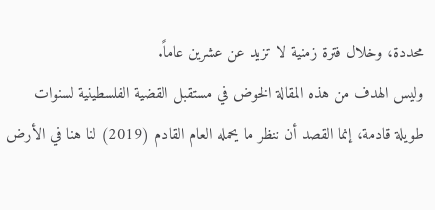محددة، وخلال فترة زمنية لا تزيد عن عشرين عاماً.
وليس الهدف من هذه المقالة الخوض في مستقبل القضية الفلسطينية لسنوات طويلة قادمة، إنما القصد أن ننظر ما يحمله العام القادم (2019) لنا هنا في الأرض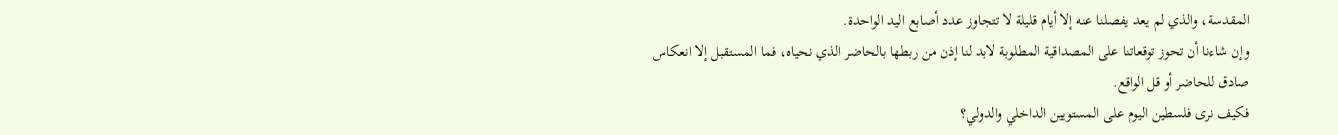المقدسة، والذي لم يعد يفصلنا عنه إلا أيام قليلة لا تتجاوز عدد أصابع اليد الواحدة.
وإن شاءنا أن تحوز توقعاتنا على المصداقية المطلوبة لابد لنا إذن من ربطها بالحاضر الذي نحياه، فما المستقبل إلا انعكاس صادق للحاضر أو قل الواقع.
فكيف نرى فلسطين اليوم على المستويين الداخلي والدولي؟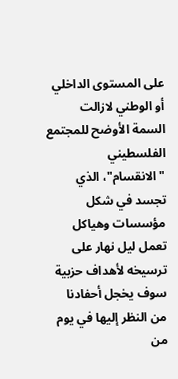على المستوى الداخلي أو الوطني لازالت السمة الأوضح للمجتمع الفلسطيني "الانقسام"، الذي تجسد في شكل مؤسسات وهياكل تعمل ليل نهار على ترسيخه لأهداف حزبية سوف يخجل أحفادنا من النظر إليها في يوم من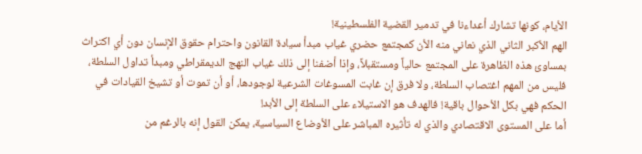الأيام، كونها تشارك أعداءنا في تدمير القضية الفلسطينية!
الهم الأكبر الثاني الذي نعاني منه الأن كمجتمع حضري غياب مبدأ سيادة القانون واحترام حقوق الإنسان دون أي اكتراث بمساوئ هذه الظاهرة على المجتمع حالياً ومستقبلاً، وإذا أضفنا إلى ذلك غياب النهج الديمقراطي ومبدأ تداول السلطة، فليس من المهم اغتصاب السلطة، ولا فرق إن غابت المسوغات الشرعية لوجودها، أو أن تموت أو تشيخ القيادات في الحكم فهي بكل الأحوال باقية! فالهدف هو الاستيلاء على السلطة إلى الأبد!
أما على المستوى الاقتصادي والذي له تأثيره المباشر على الأوضاع السياسية، يمكن القول إنه بالرغم من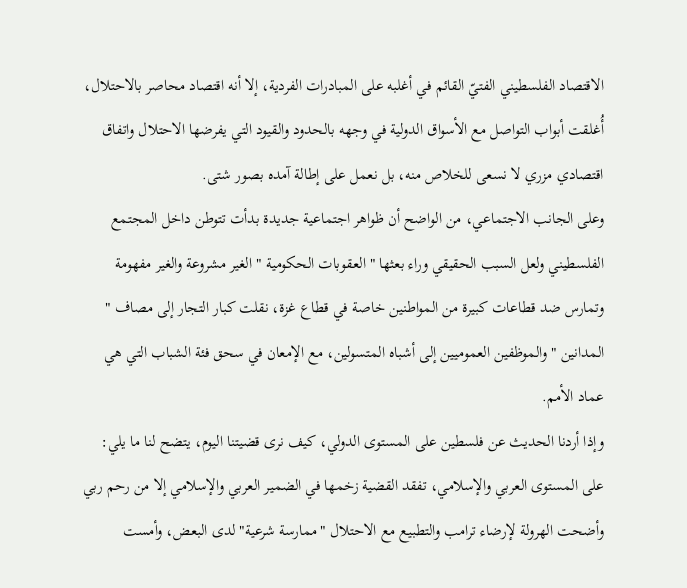الاقتصاد الفلسطيني الفتيّ القائم في أغلبه على المبادرات الفردية، إلا أنه اقتصاد محاصر بالاحتلال، أُغلقت أبواب التواصل مع الأسواق الدولية في وجهه بالحدود والقيود التي يفرضها الاحتلال واتفاق اقتصادي مزري لا نسعى للخلاص منه، بل نعمل على إطالة آمده بصور شتى.
وعلى الجانب الاجتماعي، من الواضح أن ظواهر اجتماعية جديدة بدأت تتوطن داخل المجتمع الفلسطيني ولعل السبب الحقيقي وراء بعثها " العقوبات الحكومية " الغير مشروعة والغير مفهومة وتمارس ضد قطاعات كبيرة من المواطنين خاصة في قطاع غزة، نقلت كبار التجار إلى مصاف " المدانين " والموظفين العموميين إلى أشباه المتسولين، مع الإمعان في سحق فئة الشباب التي هي عماد الأمم.
وإذا أردنا الحديث عن فلسطين على المستوى الدولي، كيف نرى قضيتنا اليوم، يتضح لنا ما يلي:
على المستوى العربي والإسلامي، تفقد القضية زخمها في الضمير العربي والإسلامي إلا من رحم ربي وأضحت الهرولة لإرضاء ترامب والتطبيع مع الاحتلال "ممارسة شرعية" لدى البعض، وأمست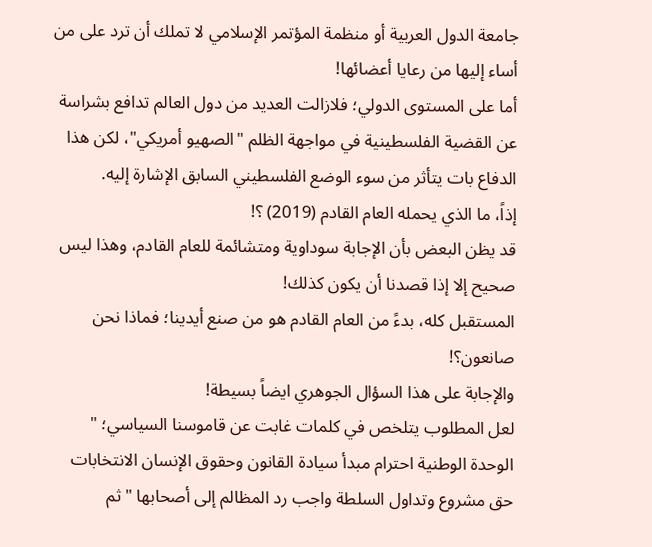جامعة الدول العربية أو منظمة المؤتمر الإسلامي لا تملك أن ترد على من أساء إليها من رعايا أعضائها!
أما على المستوى الدولي؛ فلازالت العديد من دول العالم تدافع بشراسة عن القضية الفلسطينية في مواجهة الظلم "الصهيو أمريكي"، لكن هذا الدفاع بات يتأثر من سوء الوضع الفلسطيني السابق الإشارة إليه.
إذاً، ما الذي يحمله العام القادم (2019) ؟!
قد يظن البعض بأن الإجابة سوداوية ومتشائمة للعام القادم، وهذا ليس صحيح إلا إذا قصدنا أن يكون كذلك!
المستقبل كله، بدءً من العام القادم هو من صنع أيدينا؛ فماذا نحن صانعون؟!
والإجابة على هذا السؤال الجوهري ايضاً بسيطة!
لعل المطلوب يتلخص في كلمات غابت عن قاموسنا السياسي؛ " الوحدة الوطنية احترام مبدأ سيادة القانون وحقوق الإنسان الانتخابات حق مشروع وتداول السلطة واجب رد المظالم إلى أصحابها " ثم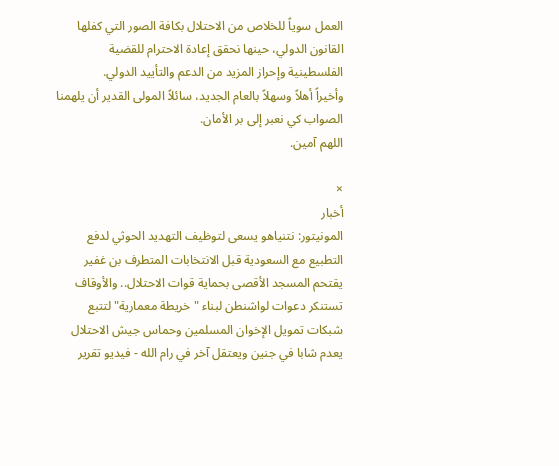العمل سوياً للخلاص من الاحتلال بكافة الصور التي كفلها القانون الدولي، حينها نحقق إعادة الاحترام للقضية الفلسطينية وإحراز المزيد من الدعم والتأييد الدولي.
وأخيراً أهلاً وسهلاً بالعام الجديد، سائلاً المولى القدير أن يلهمنا الصواب كي نعبر إلى بر الأمان.
اللهم آمين.

×
أخبار
المونيتور: نتنياهو يسعى لتوظيف التهديد الحوثي لدفع التطبيع مع السعودية قبل الانتخابات المتطرف بن غفير يقتحم المسجد الأقصى بحماية قوات الاحتلال.. والأوقاف تستنكر دعوات لواشنطن لبناء "خريطة معمارية" لتتبع شبكات تمويل الإخوان المسلمين وحماس جيش الاحتلال يعدم شابا في جنين ويعتقل آخر في رام الله - فيديو تقرير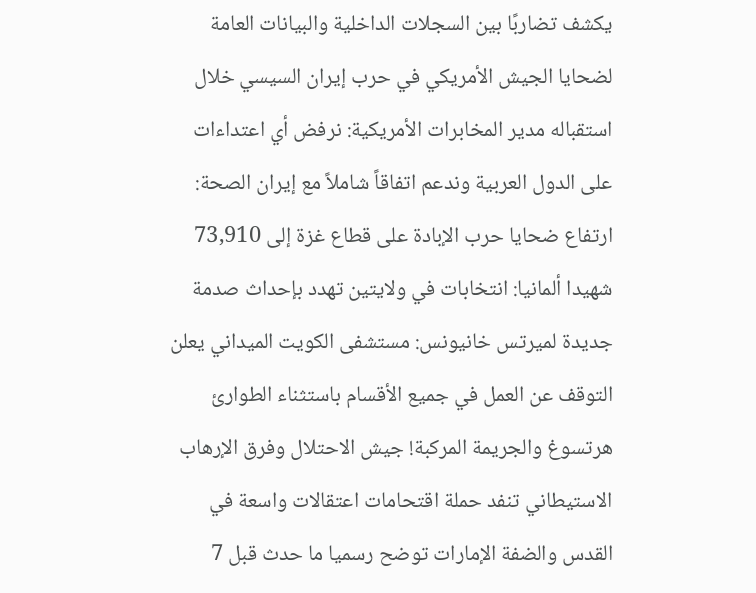يكشف تضاربًا بين السجلات الداخلية والبيانات العامة لضحايا الجيش الأمريكي في حرب إيران السيسي خلال استقباله مدير المخابرات الأمريكية: نرفض أي اعتداءات على الدول العربية وندعم اتفاقاً شاملاً مع إيران الصحة: ارتفاع ضحايا حرب الإبادة على قطاع غزة إلى 73,910 شهيدا ألمانيا: انتخابات في ولايتين تهدد بإحداث صدمة جديدة لميرتس خانيونس: مستشفى الكويت الميداني يعلن التوقف عن العمل في جميع الأقسام باستثناء الطوارئ هرتسوغ والجريمة المركبة! جيش الاحتلال وفرق الإرهاب الاستيطاني تنفد حملة اقتحامات اعتقالات واسعة في القدس والضفة الإمارات توضح رسميا ما حدث قبل 7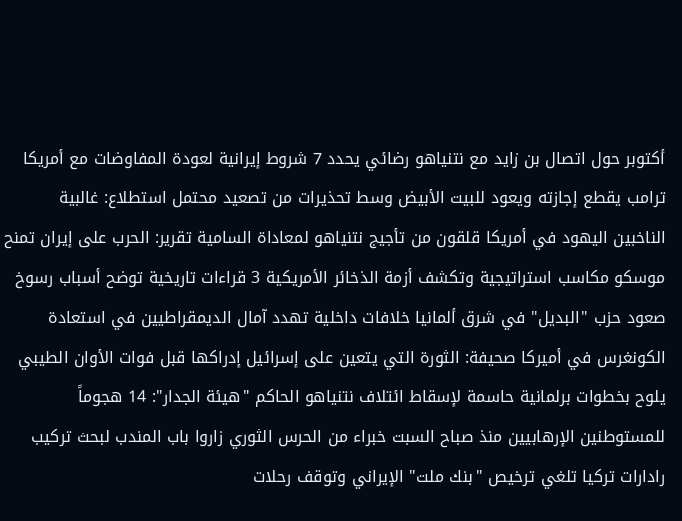أكتوبر حول اتصال بن زايد مع نتنياهو رضائي يحدد 7 شروط إيرانية لعودة المفاوضات مع أمريكا ترامب يقطع إجازته ويعود للبيت الأبيض وسط تحذيرات من تصعيد محتمل استطلاع: غالبية الناخبين اليهود في أمريكا قلقون من تأجيج نتنياهو لمعاداة السامية تقرير: الحرب على إيران تمنح موسكو مكاسب استراتيجية وتكشف أزمة الذخائر الأمريكية 3 قراءات تاريخية توضح أسباب رسوخ صعود حزب "البديل" في شرق ألمانيا خلافات داخلية تهدد آمال الديمقراطيين في استعادة الكونغرس في أميركا صحيفة: الثورة التي يتعين على إسرائيل إدراكها قبل فوات الأوان الطيبي يلوح بخطوات برلمانية حاسمة لإسقاط ائتلاف نتنياهو الحاكم "هيئة الجدار": 14 هجوماً للمستوطنين الإرهابيين منذ صباح السبت خبراء من الحرس الثوري زاروا باب المندب لبحث تركيب رادارات تركيا تلغي ترخيص "بنك ملت" الإيراني وتوقف رحلات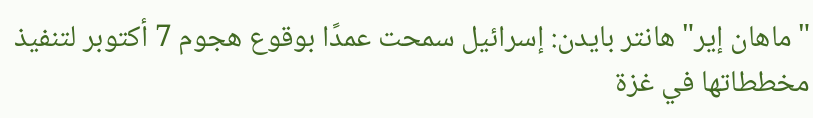"ماهان إير" هانتر بايدن: إسرائيل سمحت عمدًا بوقوع هجوم 7 أكتوبر لتنفيذ مخططاتها في غزة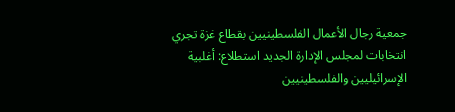جمعية رجال الأعمال الفلسطينيين بقطاع غزة تجري انتخابات لمجلس الإدارة الجديد استطلاع: أغلبية الإسرائيليين والفلسطينيين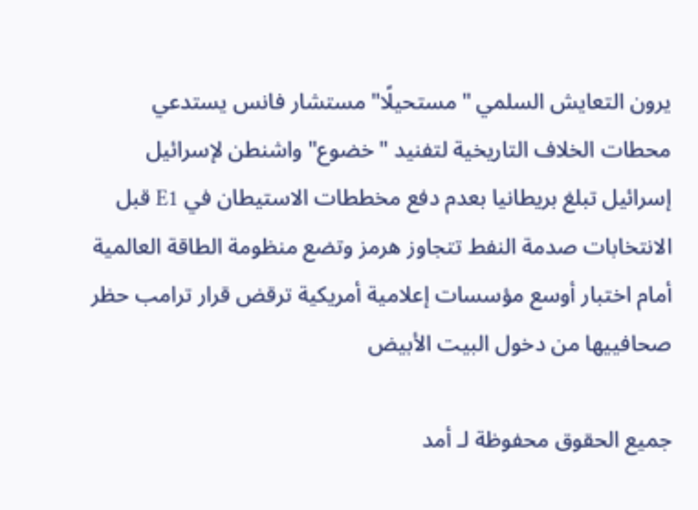يرون التعايش السلمي "مستحيلًا" مستشار فانس يستدعي محطات الخلاف التاريخية لتفنيد "خضوع" واشنطن لإسرائيل إسرائيل تبلغ بريطانيا بعدم دفع مخططات الاستيطان في E1 قبل الانتخابات صدمة النفط تتجاوز هرمز وتضع منظومة الطاقة العالمية أمام اختبار أوسع مؤسسات إعلامية أمريكية ترقض قرار ترامب حظر صحافييها من دخول البيت الأبيض

جميع الحقوق محفوظة لـ أمد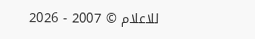للاعلام © 2007 - 2026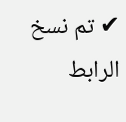✔ تم نسخ الرابط